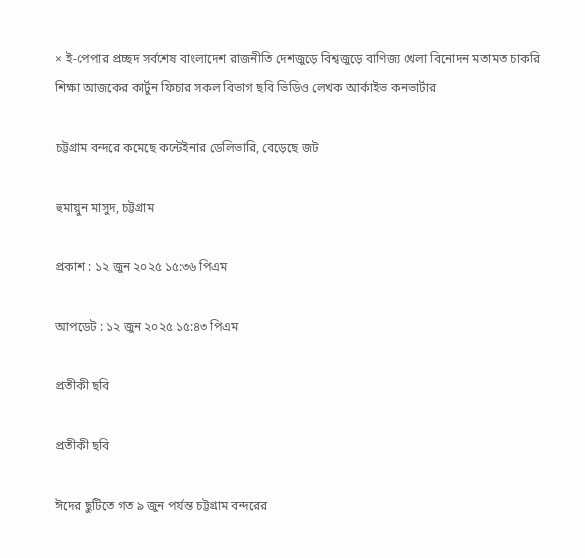× ই-পেপার প্রচ্ছদ সর্বশেষ বাংলাদেশ রাজনীতি দেশজুড়ে বিশ্বজুড়ে বাণিজ্য খেলা বিনোদন মতামত চাকরি শিক্ষা আজকের কার্টুন ফিচার সকল বিভাগ ছবি ভিডিও লেখক আর্কাইভ কনভার্টার

চট্টগ্রাম বন্দরে কমেছে কন্টেইনার ডেলিভারি, বেড়েছে জট

হুমায়ুন মাসুদ, চট্টগ্রাম

প্রকাশ : ১২ জুন ২০২৫ ১৫:৩৬ পিএম

আপডেট : ১২ জুন ২০২৫ ১৫:৪৩ পিএম

প্রতীকী ছবি

প্রতীকী ছবি

ঈদের ছুটিতে গত ৯ জুন পর্যন্ত চট্টগ্রাম বন্দরের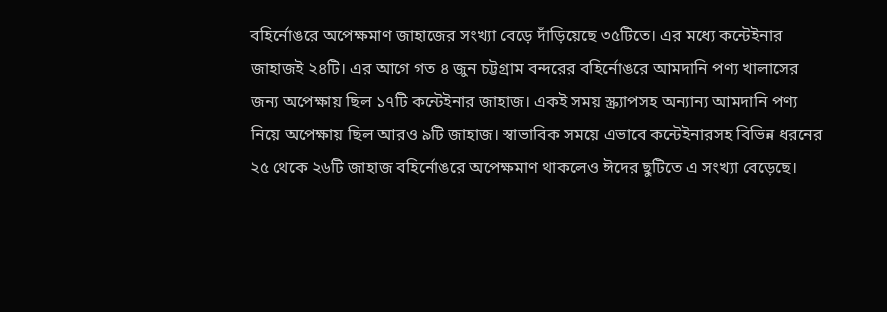বহির্নোঙরে অপেক্ষমাণ জাহাজের সংখ্যা বেড়ে দাঁড়িয়েছে ৩৫টিতে। এর মধ্যে কন্টেইনার জাহাজই ২৪টি। এর আগে গত ৪ জুন চট্টগ্রাম বন্দরের বহির্নোঙরে আমদানি পণ্য খালাসের জন্য অপেক্ষায় ছিল ১৭টি কন্টেইনার জাহাজ। একই সময় স্ক্র্যাপসহ অন্যান্য আমদানি পণ্য নিয়ে অপেক্ষায় ছিল আরও ৯টি জাহাজ। স্বাভাবিক সময়ে এভাবে কন্টেইনারসহ বিভিন্ন ধরনের ২৫ থেকে ২৬টি জাহাজ বহির্নোঙরে অপেক্ষমাণ থাকলেও ঈদের ছুটিতে এ সংখ্যা বেড়েছে।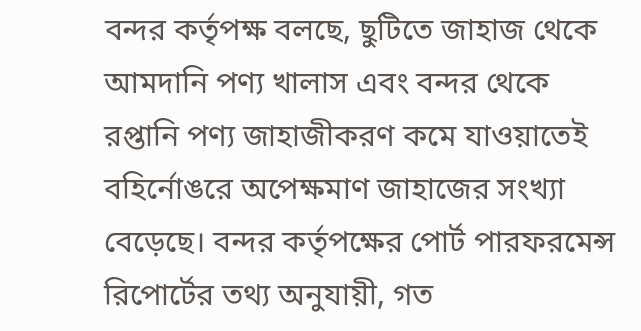বন্দর কর্তৃপক্ষ বলছে, ছুটিতে জাহাজ থেকে আমদানি পণ্য খালাস এবং বন্দর থেকে রপ্তানি পণ্য জাহাজীকরণ কমে যাওয়াতেই বহির্নোঙরে অপেক্ষমাণ জাহাজের সংখ্যা বেড়েছে। বন্দর কর্তৃপক্ষের পোর্ট পারফরমেন্স রিপোর্টের তথ্য অনুযায়ী, গত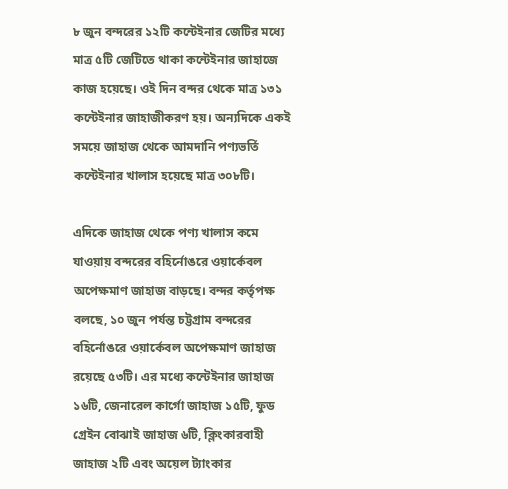৮ জুন বন্দরের ১২টি কন্টেইনার জেটির মধ্যে মাত্র ৫টি জেটিতে থাকা কন্টেইনার জাহাজে কাজ হয়েছে। ওই দিন বন্দর থেকে মাত্র ১৩১ কন্টেইনার জাহাজীকরণ হয়। অন্যদিকে একই সময়ে জাহাজ থেকে আমদানি পণ্যভর্তি কন্টেইনার খালাস হয়েছে মাত্র ৩০৮টি।

এদিকে জাহাজ থেকে পণ্য খালাস কমে যাওয়ায় বন্দরের বহির্নোঙরে ওয়ার্কেবল অপেক্ষমাণ জাহাজ বাড়ছে। বন্দর কর্তৃপক্ষ বলছে, ১০ জুন পর্যন্ত চট্টগ্রাম বন্দরের বহির্নোঙরে ওয়ার্কেবল অপেক্ষমাণ জাহাজ রয়েছে ৫৩টি। এর মধ্যে কন্টেইনার জাহাজ ১৬টি, জেনারেল কার্গো জাহাজ ১৫টি, ফুড গ্রেইন বোঝাই জাহাজ ৬টি, ক্লিংকারবাহী জাহাজ ২টি এবং অয়েল ট্যাংকার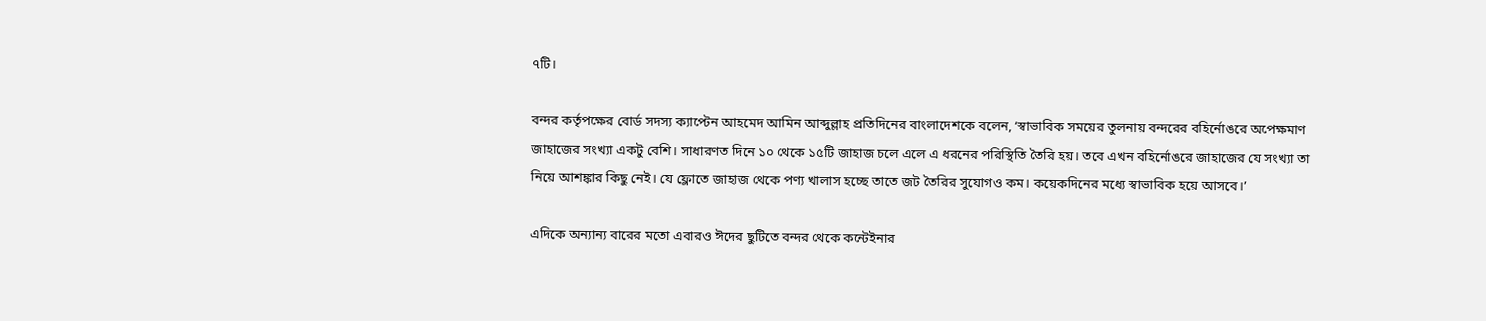৭টি।

বন্দর কর্তৃপক্ষের বোর্ড সদস্য ক্যাপ্টেন আহমেদ আমিন আব্দুল্লাহ প্রতিদিনের বাংলাদেশকে বলেন, ‘স্বাভাবিক সময়ের তুলনায় বন্দরের বহির্নোঙরে অপেক্ষমাণ জাহাজের সংখ্যা একটু বেশি। সাধারণত দিনে ১০ থেকে ১৫টি জাহাজ চলে এলে এ ধরনের পরিস্থিতি তৈরি হয়। তবে এখন বহির্নোঙরে জাহাজের যে সংখ্যা তা নিয়ে আশঙ্কার কিছু নেই। যে ফ্লোতে জাহাজ থেকে পণ্য খালাস হচ্ছে তাতে জট তৈরির সুযোগও কম। কয়েকদিনের মধ্যে স্বাভাবিক হয়ে আসবে।’

এদিকে অন্যান্য বারের মতো এবারও ঈদের ছুটিতে বন্দর থেকে কন্টেইনার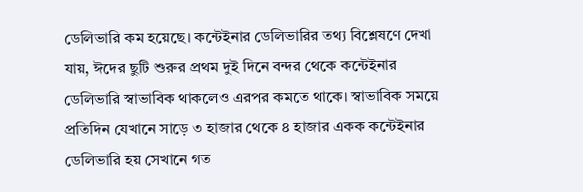ডেলিভারি কম হয়েছে। কন্টেইনার ডেলিভারির তথ্য বিশ্লেষণে দেখা যায়, ঈদের ছুটি শুরুর প্রথম দুই দিনে বন্দর থেকে কন্টেইনার ডেলিভারি স্বাভাবিক থাকলেও এরপর কমতে থাকে। স্বাভাবিক সময়ে প্রতিদিন যেখানে সাড়ে ৩ হাজার থেকে ৪ হাজার একক কন্টেইনার ডেলিভারি হয় সেখানে গত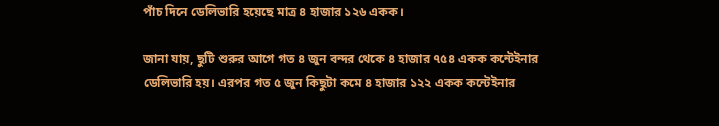পাঁচ দিনে ডেলিভারি হয়েছে মাত্র ৪ হাজার ১২৬ একক।

জানা যায়, ছুটি শুরুর আগে গত ৪ জুন বন্দর থেকে ৪ হাজার ৭৫৪ একক কন্টেইনার ডেলিভারি হয়। এরপর গত ৫ জুন কিছুটা কমে ৪ হাজার ১২২ একক কন্টেইনার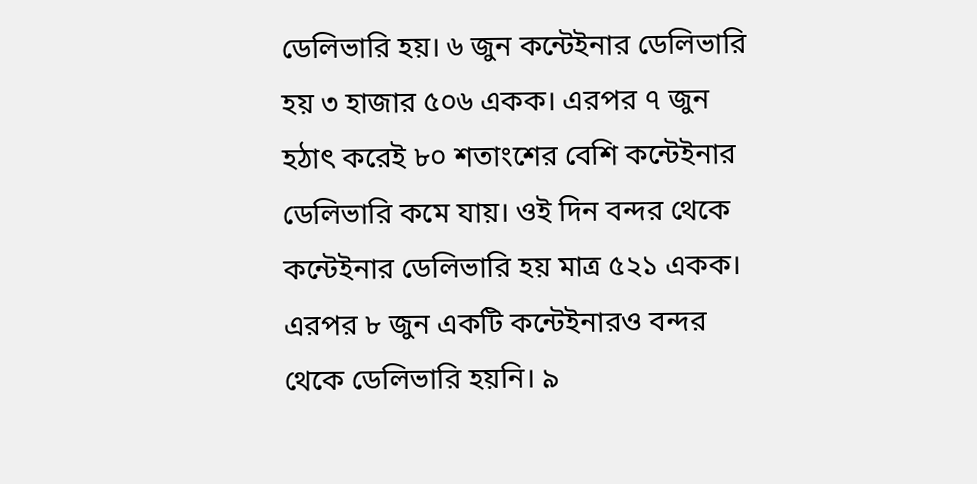ডেলিভারি হয়। ৬ জুন কন্টেইনার ডেলিভারি হয় ৩ হাজার ৫০৬ একক। এরপর ৭ জুন হঠাৎ করেই ৮০ শতাংশের বেশি কন্টেইনার ডেলিভারি কমে যায়। ওই দিন বন্দর থেকে কন্টেইনার ডেলিভারি হয় মাত্র ৫২১ একক। এরপর ৮ জুন একটি কন্টেইনারও বন্দর থেকে ডেলিভারি হয়নি। ৯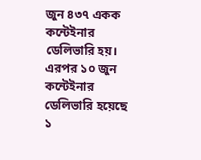জুন ৪৩৭ একক কন্টেইনার ডেলিভারি হয়। এরপর ১০ জুন কন্টেইনার ডেলিভারি হয়েছে ১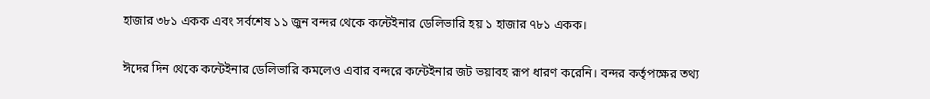হাজার ৩৮১ একক এবং সর্বশেষ ১১ জুন বন্দর থেকে কন্টেইনার ডেলিভারি হয় ১ হাজার ৭৮১ একক।

ঈদের দিন থেকে কন্টেইনার ডেলিভারি কমলেও এবার বন্দরে কন্টেইনার জট ভয়াবহ রূপ ধারণ করেনি। বন্দর কর্তৃপক্ষের তথ্য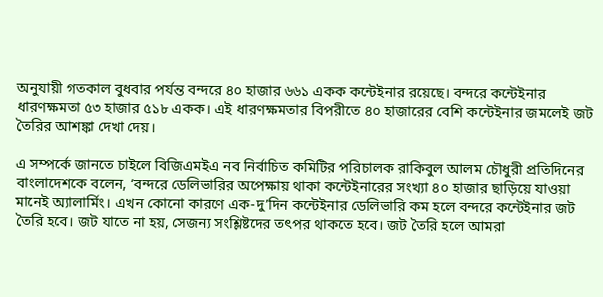অনুযায়ী গতকাল বুধবার পর্যন্ত বন্দরে ৪০ হাজার ৬৬১ একক কন্টেইনার রয়েছে। বন্দরে কন্টেইনার ধারণক্ষমতা ৫৩ হাজার ৫১৮ একক। এই ধারণক্ষমতার বিপরীতে ৪০ হাজারের বেশি কন্টেইনার জমলেই জট তৈরির আশঙ্কা দেখা দেয়।

এ সম্পর্কে জানতে চাইলে বিজিএমইএ নব নির্বাচিত কমিটির পরিচালক রাকিবুল আলম চৌধুরী প্রতিদিনের বাংলাদেশকে বলেন, ‘বন্দরে ডেলিভারির অপেক্ষায় থাকা কন্টেইনারের সংখ্যা ৪০ হাজার ছাড়িয়ে যাওয়া মানেই অ্যালার্মিং। এখন কোনো কারণে এক-দু’দিন কন্টেইনার ডেলিভারি কম হলে বন্দরে কন্টেইনার জট তৈরি হবে। জট যাতে না হয়, সেজন্য সংশ্লিষ্টদের তৎপর থাকতে হবে। জট তৈরি হলে আমরা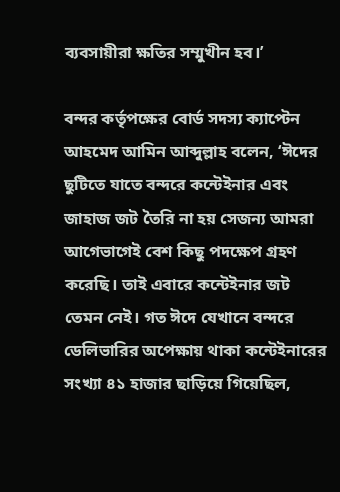ব্যবসায়ীরা ক্ষতির সম্মুখীন হব।’

বন্দর কর্তৃপক্ষের বোর্ড সদস্য ক্যাপ্টেন আহমেদ আমিন আব্দুল্লাহ বলেন, ‘ঈদের ছুটিতে যাতে বন্দরে কন্টেইনার এবং জাহাজ জট তৈরি না হয় সেজন্য আমরা আগেভাগেই বেশ কিছু পদক্ষেপ গ্রহণ করেছি। তাই এবারে কন্টেইনার জট তেমন নেই। গত ঈদে যেখানে বন্দরে ডেলিভারির অপেক্ষায় থাকা কন্টেইনারের সংখ্যা ৪১ হাজার ছাড়িয়ে গিয়েছিল,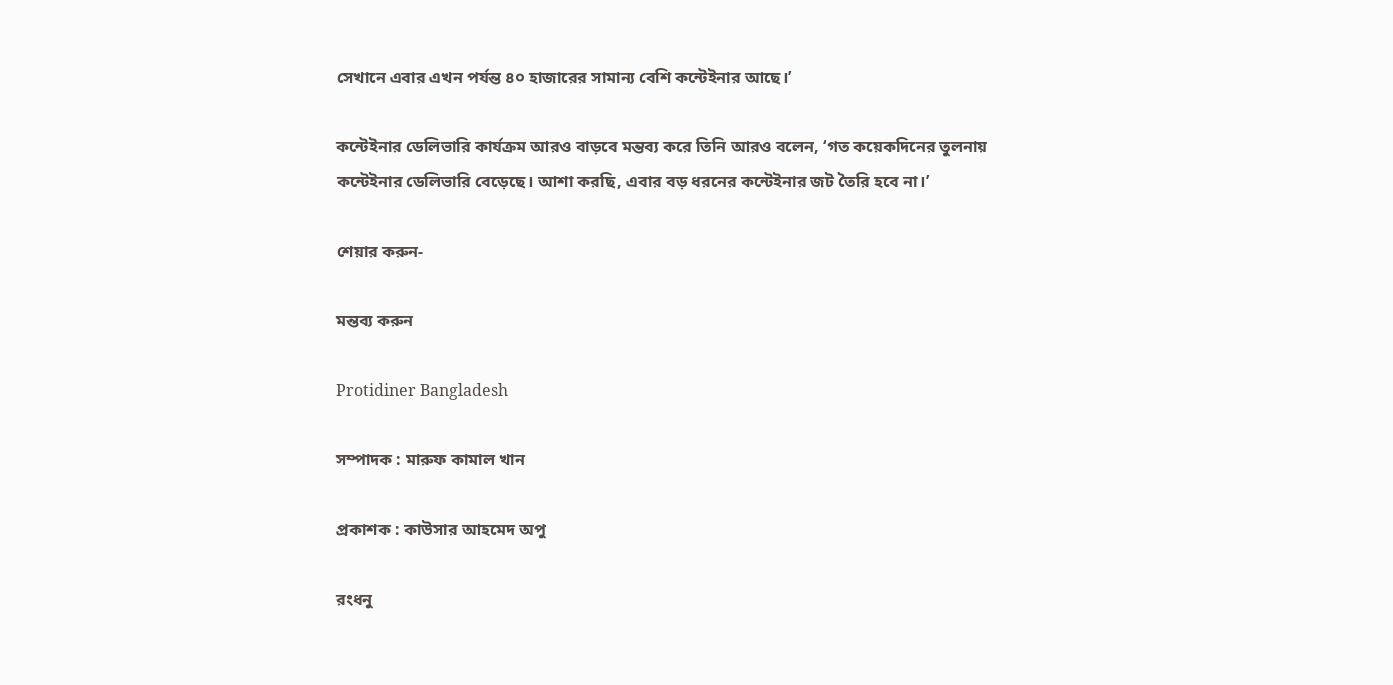সেখানে এবার এখন পর্যন্ত ৪০ হাজারের সামান্য বেশি কন্টেইনার আছে।’

কন্টেইনার ডেলিভারি কার্যক্রম আরও বাড়বে মন্তব্য করে তিনি আরও বলেন, ‘গত কয়েকদিনের তুলনায় কন্টেইনার ডেলিভারি বেড়েছে। আশা করছি, এবার বড় ধরনের কন্টেইনার জট তৈরি হবে না।’

শেয়ার করুন-

মন্তব্য করুন

Protidiner Bangladesh

সম্পাদক : মারুফ কামাল খান

প্রকাশক : কাউসার আহমেদ অপু

রংধনু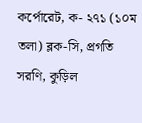কর্পোরেট, ক- ২৭১ (১০ম তলা) ব্লক-সি, প্রগতি সরণি, কুড়িল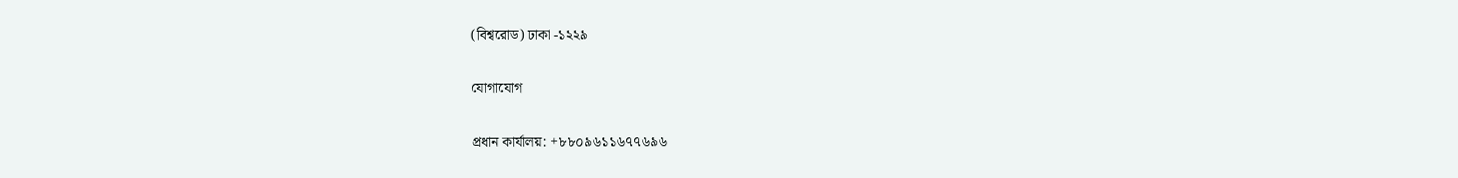(বিশ্বরোড) ঢাকা -১২২৯

যোগাযোগ

প্রধান কার্যালয়: +৮৮০৯৬১১৬৭৭৬৯৬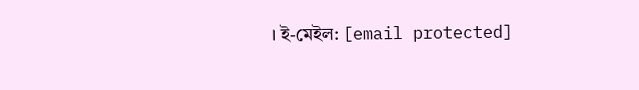। ই-মেইল: [email protected]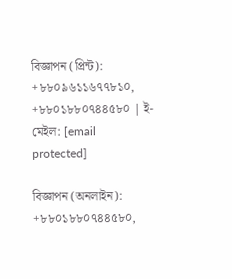বিজ্ঞাপন (প্রিন্ট): +৮৮০৯৬১১৬৭৭৮১০, +৮৮০১৮৮০৭৪৪৫৮০ | ই-মেইল: [email protected]

বিজ্ঞাপন (অনলাইন): +৮৮০১৮৮০৭৪৪৫৮০,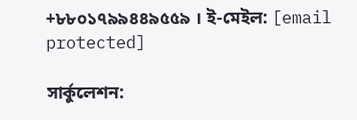+৮৮০১৭৯৯৪৪৯৫৫৯ । ই-মেইল: [email protected]

সার্কুলেশন: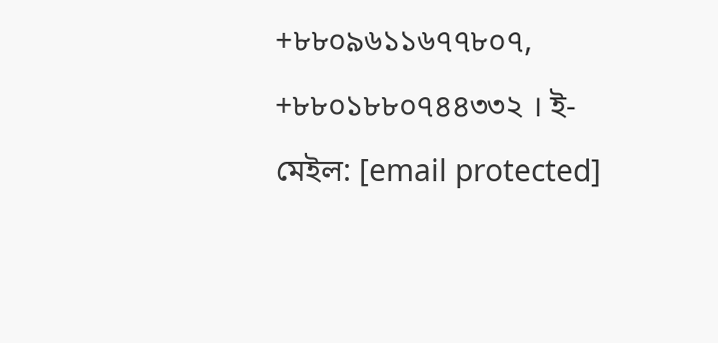+৮৮০৯৬১১৬৭৭৮০৭, +৮৮০১৮৮০৭৪৪৩৩২ । ই-মেইল: [email protected]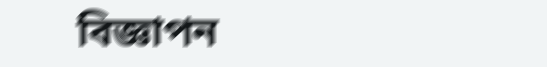বিজ্ঞাপন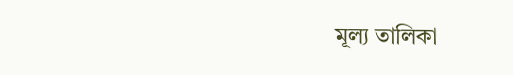মূল্য তালিকা